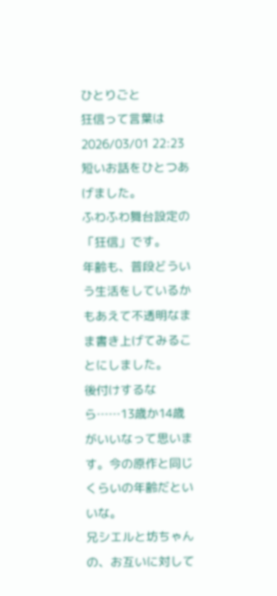ひとりごと
狂信って言葉は
2026/03/01 22:23短いお話をひとつあげました。
ふわふわ舞台設定の「狂信」です。
年齢も、普段どういう生活をしているかもあえて不透明なまま書き上げてみることにしました。
後付けするなら……13歳か14歳がいいなって思います。今の原作と同じくらいの年齢だといいな。
兄シエルと坊ちゃんの、お互いに対して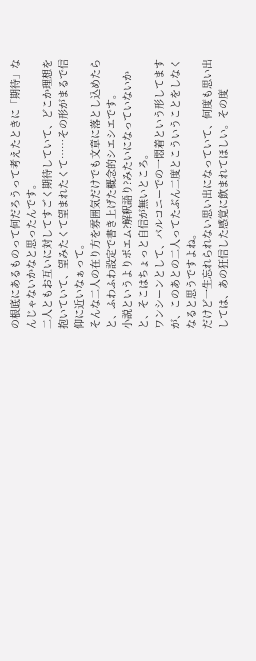の根底にあるものって何だろうって考えたときに「期待」なんじゃないかなと思ったんです。
二人ともお互いに対してすごく期待していて、どこか理想を抱いていて、望みたくて望まれたくて……その形がまるで信仰に近いなぁって。
そんな二人の在り方を雰囲気だけでも文章に落とし込めたらと、ふわふわ設定で書き上げた概念的シエシエです。
小説というよりポエム?解釈語り?みたいになっていないかと、そこはちょっと自信が無いところ。
ワンシーンとして、バルコニーでの一悶着という形してますが、このあとの二人ってたぶん二度とこういうことをしなくなると思うですよね。
だけど一生忘れられない思い出になっていて、何度も思い出しては、あの狂信した感覚に飲まれてほしい。その度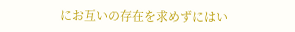にお互いの存在を求めずにはい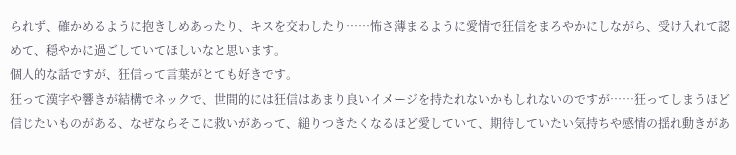られず、確かめるように抱きしめあったり、キスを交わしたり……怖さ薄まるように愛情で狂信をまろやかにしながら、受け入れて認めて、穏やかに過ごしていてほしいなと思います。
個人的な話ですが、狂信って言葉がとても好きです。
狂って漢字や響きが結構でネックで、世間的には狂信はあまり良いイメージを持たれないかもしれないのですが……狂ってしまうほど信じたいものがある、なぜならそこに救いがあって、縋りつきたくなるほど愛していて、期待していたい気持ちや感情の揺れ動きがあ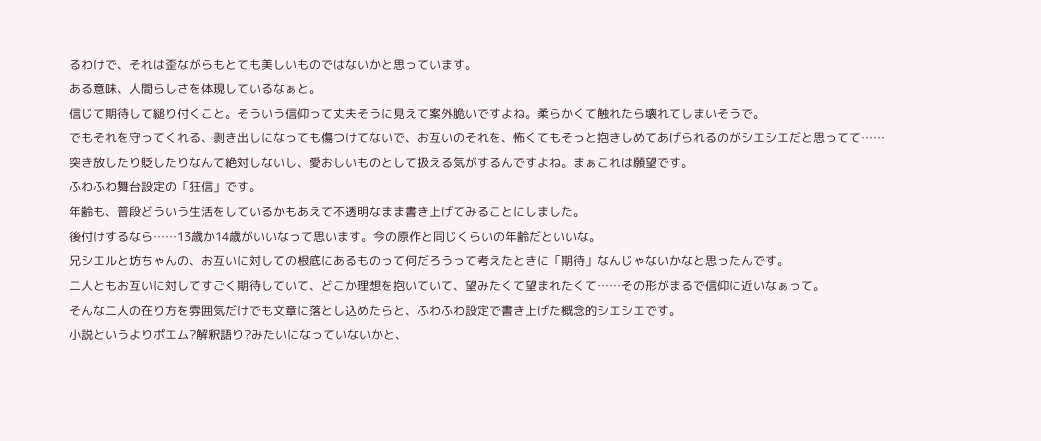るわけで、それは歪ながらもとても美しいものではないかと思っています。
ある意味、人間らしさを体現しているなぁと。
信じて期待して縋り付くこと。そういう信仰って丈夫そうに見えて案外脆いですよね。柔らかくて触れたら壊れてしまいそうで。
でもそれを守ってくれる、剥き出しになっても傷つけてないで、お互いのそれを、怖くてもそっと抱きしめてあげられるのがシエシエだと思ってて……
突き放したり貶したりなんて絶対しないし、愛おしいものとして扱える気がするんですよね。まぁこれは願望です。
ふわふわ舞台設定の「狂信」です。
年齢も、普段どういう生活をしているかもあえて不透明なまま書き上げてみることにしました。
後付けするなら……13歳か14歳がいいなって思います。今の原作と同じくらいの年齢だといいな。
兄シエルと坊ちゃんの、お互いに対しての根底にあるものって何だろうって考えたときに「期待」なんじゃないかなと思ったんです。
二人ともお互いに対してすごく期待していて、どこか理想を抱いていて、望みたくて望まれたくて……その形がまるで信仰に近いなぁって。
そんな二人の在り方を雰囲気だけでも文章に落とし込めたらと、ふわふわ設定で書き上げた概念的シエシエです。
小説というよりポエム?解釈語り?みたいになっていないかと、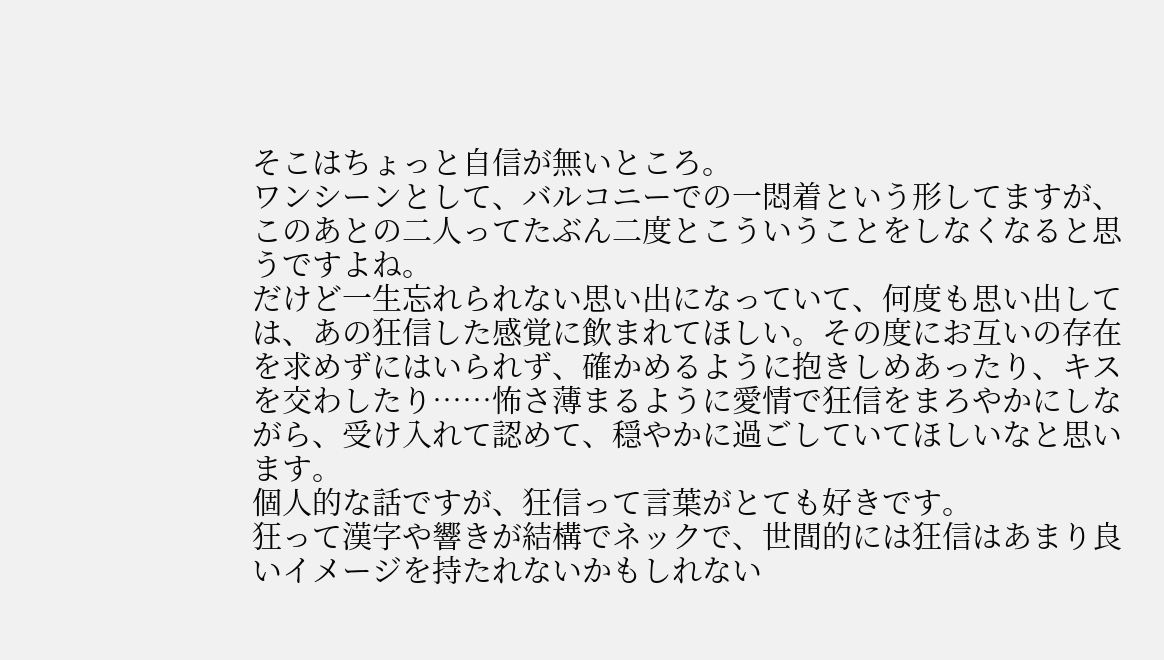そこはちょっと自信が無いところ。
ワンシーンとして、バルコニーでの一悶着という形してますが、このあとの二人ってたぶん二度とこういうことをしなくなると思うですよね。
だけど一生忘れられない思い出になっていて、何度も思い出しては、あの狂信した感覚に飲まれてほしい。その度にお互いの存在を求めずにはいられず、確かめるように抱きしめあったり、キスを交わしたり……怖さ薄まるように愛情で狂信をまろやかにしながら、受け入れて認めて、穏やかに過ごしていてほしいなと思います。
個人的な話ですが、狂信って言葉がとても好きです。
狂って漢字や響きが結構でネックで、世間的には狂信はあまり良いイメージを持たれないかもしれない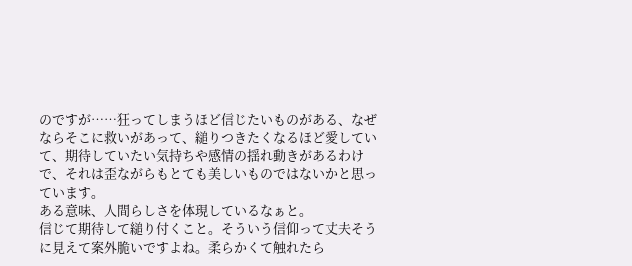のですが……狂ってしまうほど信じたいものがある、なぜならそこに救いがあって、縋りつきたくなるほど愛していて、期待していたい気持ちや感情の揺れ動きがあるわけで、それは歪ながらもとても美しいものではないかと思っています。
ある意味、人間らしさを体現しているなぁと。
信じて期待して縋り付くこと。そういう信仰って丈夫そうに見えて案外脆いですよね。柔らかくて触れたら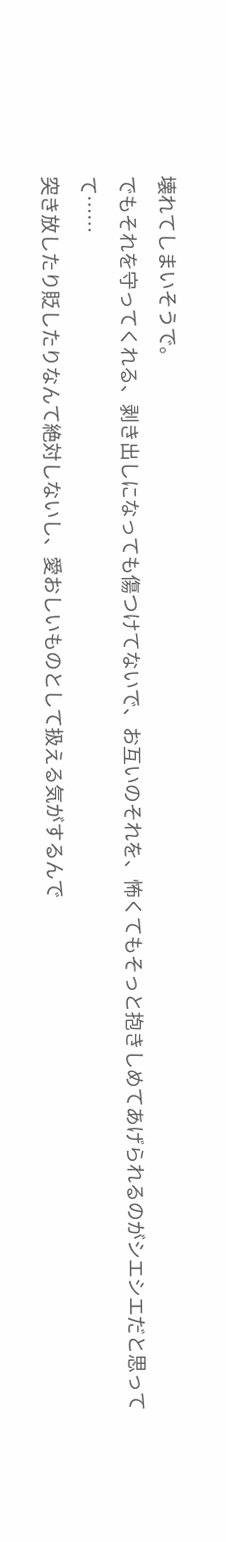壊れてしまいそうで。
でもそれを守ってくれる、剥き出しになっても傷つけてないで、お互いのそれを、怖くてもそっと抱きしめてあげられるのがシエシエだと思ってて……
突き放したり貶したりなんて絶対しないし、愛おしいものとして扱える気がするんで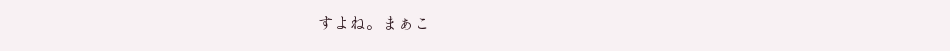すよね。まぁこ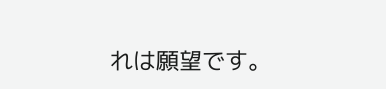れは願望です。